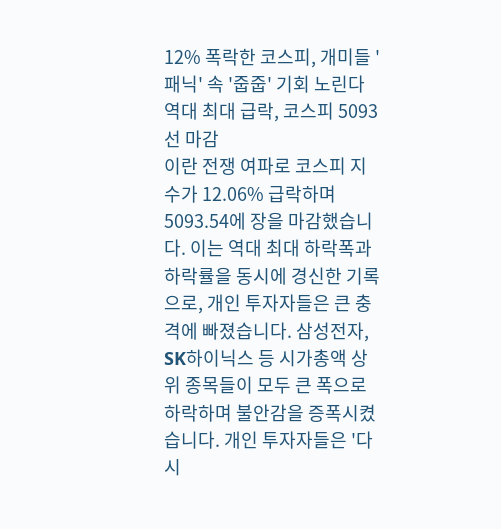12% 폭락한 코스피, 개미들 '패닉' 속 '줍줍' 기회 노린다
역대 최대 급락, 코스피 5093선 마감
이란 전쟁 여파로 코스피 지수가 12.06% 급락하며 5093.54에 장을 마감했습니다. 이는 역대 최대 하락폭과 하락률을 동시에 경신한 기록으로, 개인 투자자들은 큰 충격에 빠졌습니다. 삼성전자, SK하이닉스 등 시가총액 상위 종목들이 모두 큰 폭으로 하락하며 불안감을 증폭시켰습니다. 개인 투자자들은 '다시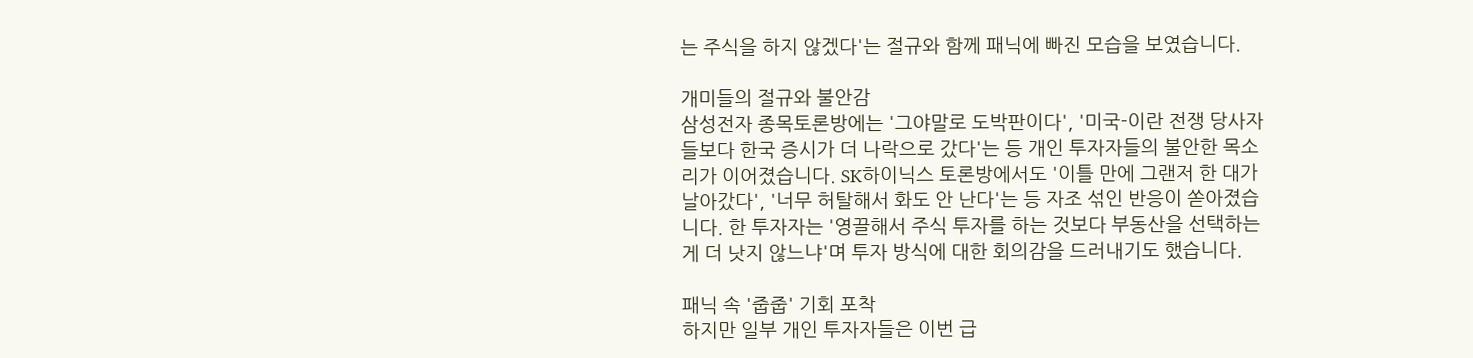는 주식을 하지 않겠다'는 절규와 함께 패닉에 빠진 모습을 보였습니다.

개미들의 절규와 불안감
삼성전자 종목토론방에는 '그야말로 도박판이다', '미국-이란 전쟁 당사자들보다 한국 증시가 더 나락으로 갔다'는 등 개인 투자자들의 불안한 목소리가 이어졌습니다. SK하이닉스 토론방에서도 '이틀 만에 그랜저 한 대가 날아갔다', '너무 허탈해서 화도 안 난다'는 등 자조 섞인 반응이 쏟아졌습니다. 한 투자자는 '영끌해서 주식 투자를 하는 것보다 부동산을 선택하는 게 더 낫지 않느냐'며 투자 방식에 대한 회의감을 드러내기도 했습니다.

패닉 속 '줍줍' 기회 포착
하지만 일부 개인 투자자들은 이번 급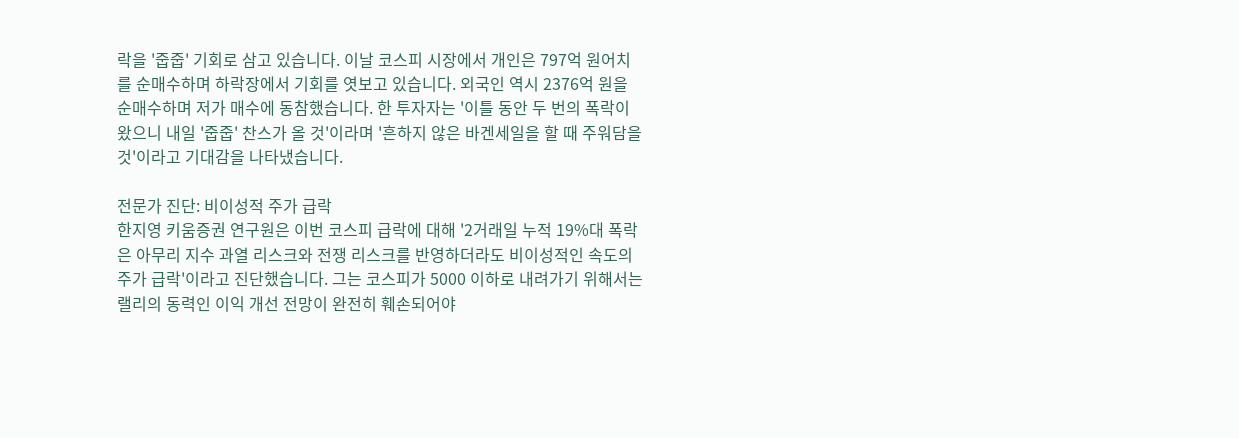락을 '줍줍' 기회로 삼고 있습니다. 이날 코스피 시장에서 개인은 797억 원어치를 순매수하며 하락장에서 기회를 엿보고 있습니다. 외국인 역시 2376억 원을 순매수하며 저가 매수에 동참했습니다. 한 투자자는 '이틀 동안 두 번의 폭락이 왔으니 내일 '줍줍' 찬스가 올 것'이라며 '흔하지 않은 바겐세일을 할 때 주워담을 것'이라고 기대감을 나타냈습니다.

전문가 진단: 비이성적 주가 급락
한지영 키움증권 연구원은 이번 코스피 급락에 대해 '2거래일 누적 19%대 폭락은 아무리 지수 과열 리스크와 전쟁 리스크를 반영하더라도 비이성적인 속도의 주가 급락'이라고 진단했습니다. 그는 코스피가 5000 이하로 내려가기 위해서는 랠리의 동력인 이익 개선 전망이 완전히 훼손되어야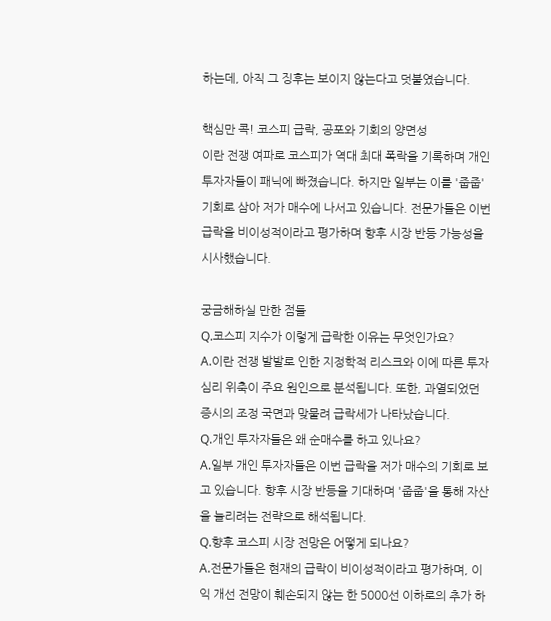하는데, 아직 그 징후는 보이지 않는다고 덧붙였습니다.

핵심만 콕! 코스피 급락, 공포와 기회의 양면성
이란 전쟁 여파로 코스피가 역대 최대 폭락을 기록하며 개인 투자자들이 패닉에 빠졌습니다. 하지만 일부는 이를 '줍줍' 기회로 삼아 저가 매수에 나서고 있습니다. 전문가들은 이번 급락을 비이성적이라고 평가하며 향후 시장 반등 가능성을 시사했습니다.

궁금해하실 만한 점들
Q.코스피 지수가 이렇게 급락한 이유는 무엇인가요?
A.이란 전쟁 발발로 인한 지정학적 리스크와 이에 따른 투자 심리 위축이 주요 원인으로 분석됩니다. 또한, 과열되었던 증시의 조정 국면과 맞물려 급락세가 나타났습니다.
Q.개인 투자자들은 왜 순매수를 하고 있나요?
A.일부 개인 투자자들은 이번 급락을 저가 매수의 기회로 보고 있습니다. 향후 시장 반등을 기대하며 '줍줍'을 통해 자산을 늘리려는 전략으로 해석됩니다.
Q.향후 코스피 시장 전망은 어떻게 되나요?
A.전문가들은 현재의 급락이 비이성적이라고 평가하며, 이익 개선 전망이 훼손되지 않는 한 5000선 이하로의 추가 하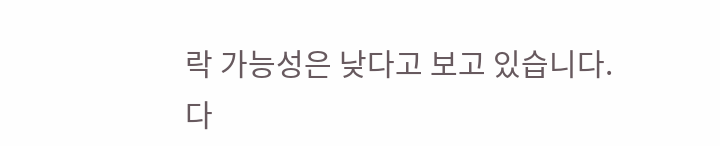락 가능성은 낮다고 보고 있습니다. 다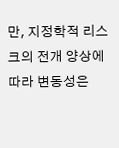만, 지정학적 리스크의 전개 양상에 따라 변동성은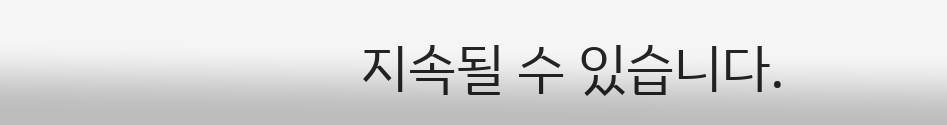지속될 수 있습니다.